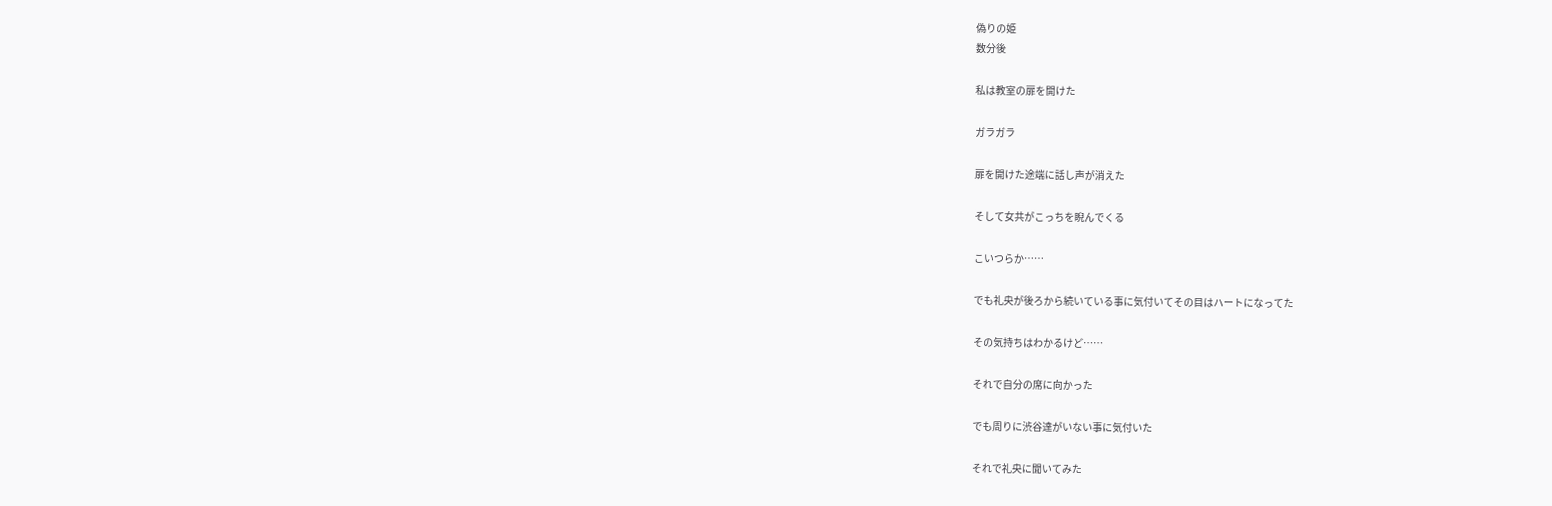偽りの姫
数分後

私は教室の扉を開けた

ガラガラ

扉を開けた途端に話し声が消えた

そして女共がこっちを睨んでくる

こいつらか……

でも礼央が後ろから続いている事に気付いてその目はハートになってた

その気持ちはわかるけど……

それで自分の席に向かった

でも周りに渋谷達がいない事に気付いた

それで礼央に聞いてみた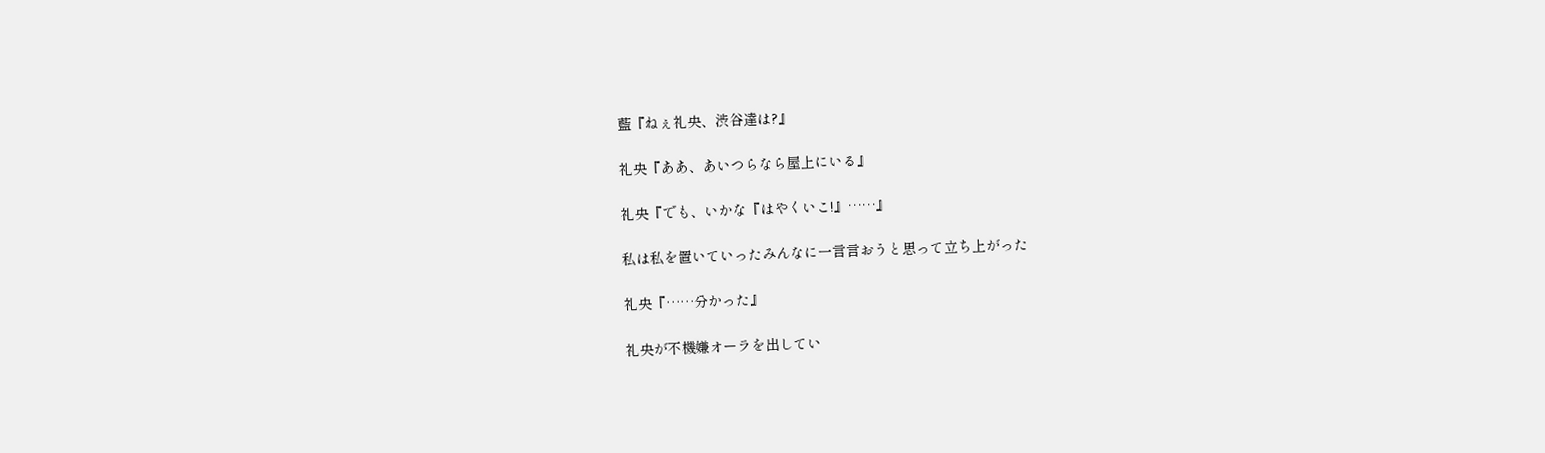藍『ねぇ礼央、渋谷達は?』

礼央『ああ、あいつらなら屋上にいる』

礼央『でも、いかな『はやくいこ!』……』

私は私を置いていったみんなに一言言おうと思って立ち上がった

礼央『……分かった』

礼央が不機嫌オーラを出してい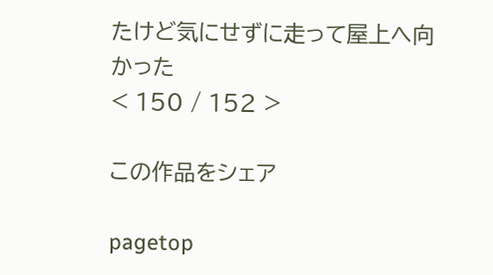たけど気にせずに走って屋上へ向かった
< 150 / 152 >

この作品をシェア

pagetop